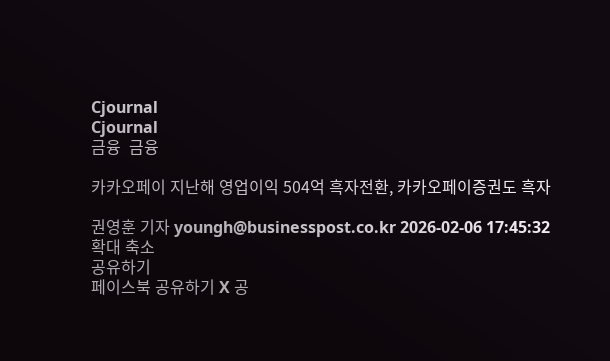Cjournal
Cjournal
금융  금융

카카오페이 지난해 영업이익 504억 흑자전환, 카카오페이증권도 흑자

권영훈 기자 youngh@businesspost.co.kr 2026-02-06 17:45:32
확대 축소
공유하기
페이스북 공유하기 X 공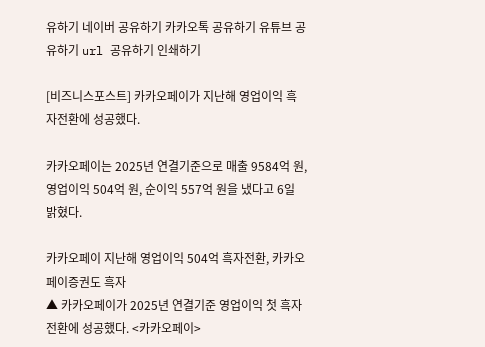유하기 네이버 공유하기 카카오톡 공유하기 유튜브 공유하기 url 공유하기 인쇄하기

[비즈니스포스트] 카카오페이가 지난해 영업이익 흑자전환에 성공했다.

카카오페이는 2025년 연결기준으로 매출 9584억 원, 영업이익 504억 원, 순이익 557억 원을 냈다고 6일 밝혔다.

카카오페이 지난해 영업이익 504억 흑자전환, 카카오페이증권도 흑자
▲ 카카오페이가 2025년 연결기준 영업이익 첫 흑자전환에 성공했다. <카카오페이>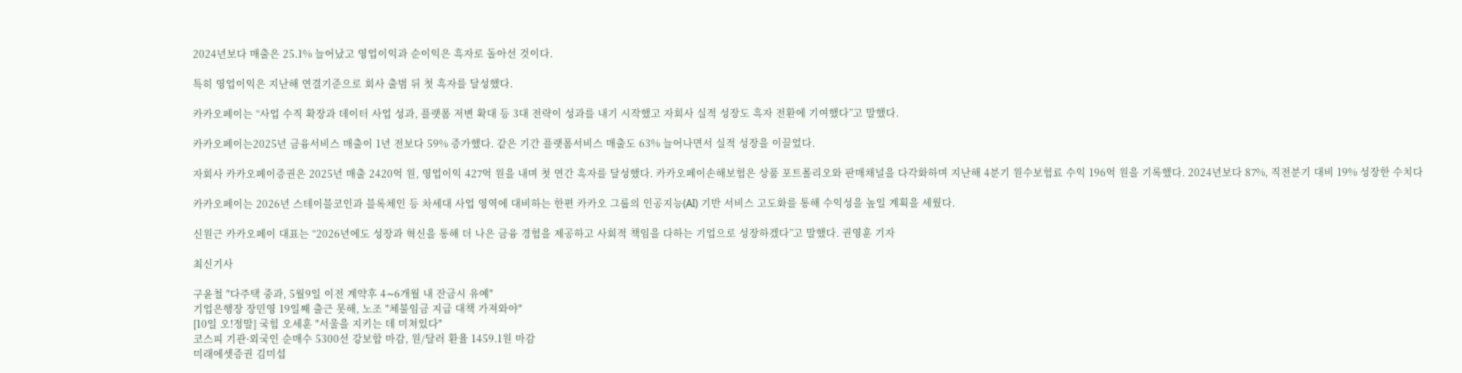2024년보다 매출은 25.1% 늘어났고 영업이익과 순이익은 흑자로 돌아선 것이다.

특히 영업이익은 지난해 연결기준으로 회사 출범 뒤 첫 흑자를 달성했다.

카카오페이는 “사업 수직 확장과 데이터 사업 성과, 플랫폼 저변 확대 등 3대 전략이 성과를 내기 시작했고 자회사 실적 성장도 흑자 전환에 기여했다”고 말했다.

카카오페이는2025년 금융서비스 매출이 1년 전보다 59% 증가했다. 같은 기간 플랫폼서비스 매출도 63% 늘어나면서 실적 성장을 이끌었다.

자회사 카카오페이증권은 2025년 매출 2420억 원, 영업이익 427억 원을 내며 첫 연간 흑자를 달성했다. 카카오페이손해보험은 상품 포트폴리오와 판매채널을 다각화하며 지난해 4분기 원수보험료 수익 196억 원을 기록했다. 2024년보다 87%, 직전분기 대비 19% 성장한 수치다

카카오페이는 2026년 스테이블코인과 블록체인 등 차세대 사업 영역에 대비하는 한편 카카오 그룹의 인공지능(AI) 기반 서비스 고도화를 통해 수익성을 높일 계획을 세웠다.

신원근 카카오페이 대표는 “2026년에도 성장과 혁신을 통해 더 나은 금융 경험을 제공하고 사회적 책임을 다하는 기업으로 성장하겠다”고 말했다. 권영훈 기자

최신기사

구윤철 "다주택 중과, 5월9일 이전 계약후 4∼6개월 내 잔금시 유예"
기업은행장 장민영 19일째 출근 못해, 노조 "체불임금 지급 대책 가져와야"
[10일 오!정말] 국힘 오세훈 "서울을 지키는 데 미쳐있다"
코스피 기관·외국인 순매수 5300선 강보합 마감, 원/달러 환율 1459.1원 마감
미래에셋증권 김미섭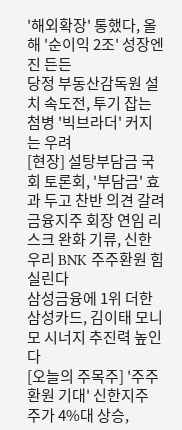'해외확장' 통했다, 올해 '순이익 2조' 성장엔진 든든
당정 부동산감독원 설치 속도전, 투기 잡는 첨병 '빅브라더' 커지는 우려
[현장] 설탕부담금 국회 토론회, '부담금' 효과 두고 찬반 의견 갈려
금융지주 회장 연임 리스크 완화 기류, 신한 우리 BNK 주주환원 힘 실린다
삼성금융에 1위 더한 삼성카드, 김이태 모니모 시너지 추진력 높인다
[오늘의 주목주] '주주환원 기대' 신한지주 주가 4%대 상승,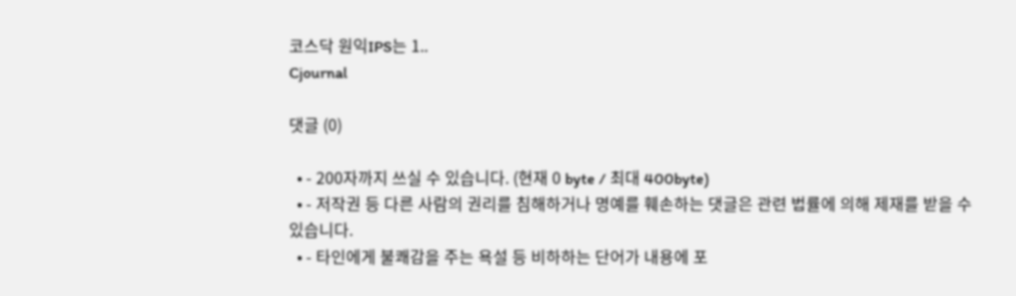코스닥 원익IPS는 1..
Cjournal

댓글 (0)

  • - 200자까지 쓰실 수 있습니다. (현재 0 byte / 최대 400byte)
  • - 저작권 등 다른 사람의 권리를 침해하거나 명예를 훼손하는 댓글은 관련 법률에 의해 제재를 받을 수 있습니다.
  • - 타인에게 불쾌감을 주는 욕설 등 비하하는 단어가 내용에 포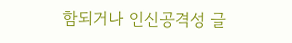함되거나 인신공격성 글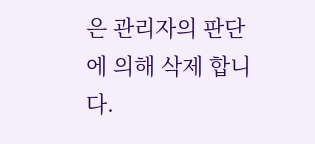은 관리자의 판단에 의해 삭제 합니다.